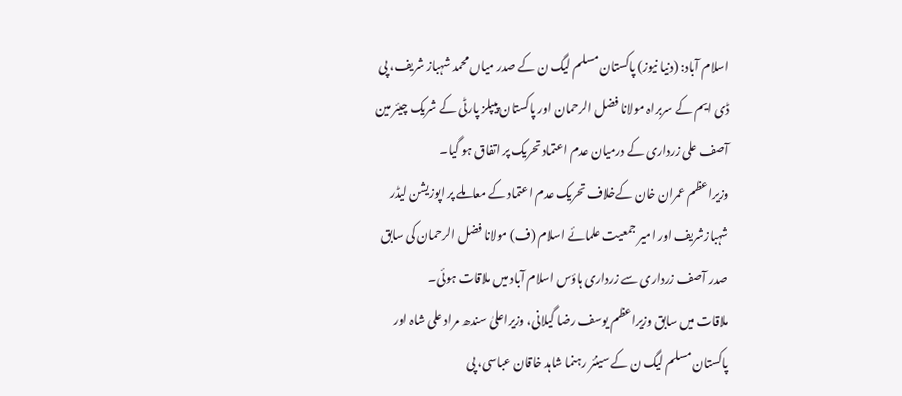اسلام آباد: (دنیا نیوز) پاکستان مسلم لیگ ن کے صدر میاں محمد شہباز شریف، پی ڈی ایم کے سربراہ مولانا فضل الرحمان اور پاکستان پیپلز پارٹی کے شریک چیئر مین آصف علی زرداری کے درمیان عدم اعتماد تحریک پر اتفاق ہو گیا۔
وزیراعظم عمران خان کےخلاف تحریک عدم اعتماد کے معاملے پر اپوزیشن لیڈر شہبازشریف اور امیر جمعیت علمائے اسلام (ف) مولانا فضل الرحمان کی سابق صدر آصف زرداری سے زرداری ہاؤس اسلام آباد میں ملاقات ہوئی۔
ملاقات میں سابق وزیراعظم یوسف رضا گیلانی، وزیراعلیٰ سندھ مراد علی شاہ اور پاکستان مسلم لیگ ن کے سینئر رہنما شاہد خاقان عباسی، پی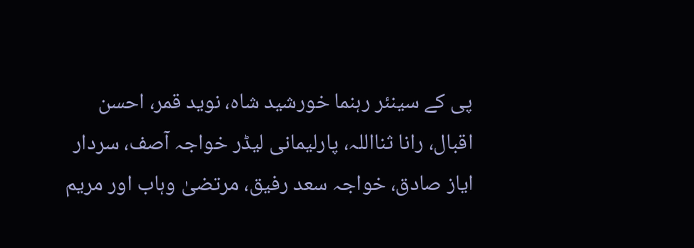پی کے سینئر رہنما خورشید شاہ، نوید قمر، احسن اقبال، رانا ثنااللہ، پارلیمانی لیڈر خواجہ آصف، سردار ایاز صادق، خواجہ سعد رفیق، مرتضیٰ وہاب اور مریم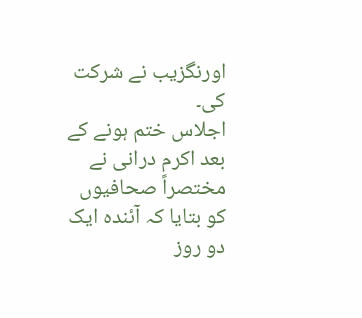اورنگزیب نے شرکت کی۔
اجلاس ختم ہونے کے بعد اکرم درانی نے مختصراً صحافیوں کو بتایا کہ آئندہ ایک دو روز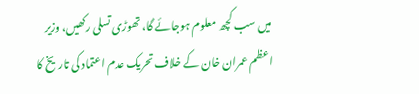میں سب کچھ معلوم ہوجائے گا، تھوڑی تسلی رکھیں، وزیر اعظم عمران خان کے خلاف تحریک عدم اعتماد کی تاریخ کا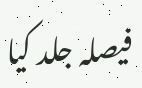فیصلہ جلد کیا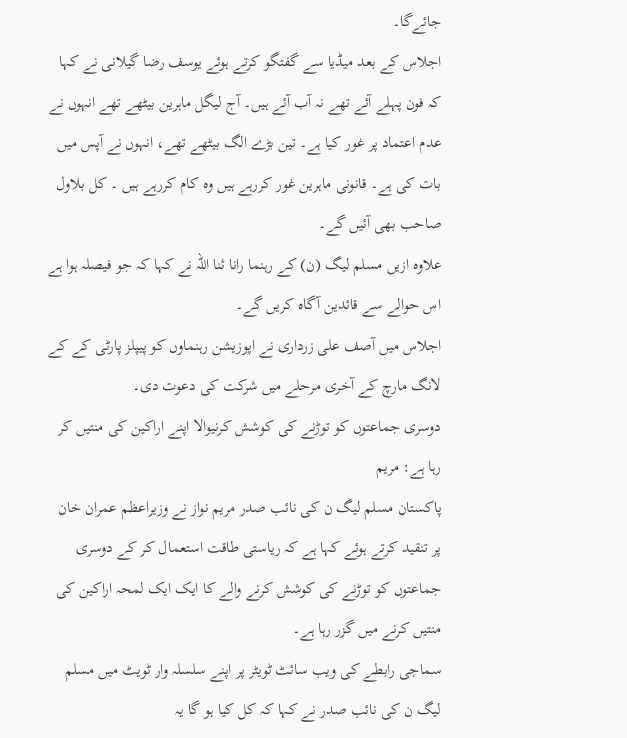جائےگا۔
اجلاس کے بعد میڈیا سے گفتگو کرتے ہوئے یوسف رضا گیلانی نے کہا کہ فون پہلے آئے تھے نہ آب آئے ہیں۔ آج لیگل ماہرین بیٹھے تھے انہوں نے عدم اعتماد پر غور کیا ہے۔ تین بڑے الگ بیٹھے تھے، انہوں نے آپس میں بات کی ہے۔ قانونی ماہرین غور کررہے ہیں وہ کام کررہے ہیں ۔ کل بلاول صاحب بھی آئیں گے۔
علاوہ ازیں مسلم لیگ (ن) کے رہنما رانا ثنا اللہ نے کہا کہ جو فیصلہ ہوا ہے اس حوالے سے قائدین آگاہ کریں گے۔
اجلاس میں آصف علی زرداری نے اپوزیشن رہنماوں کو پیپلز پارٹی کے کے لانگ مارچ کے آخری مرحلے میں شرکت کی دعوت دی۔
دوسری جماعتوں کو توڑنے کی کوشش کرنیوالا اپنے اراکین کی منتیں کر رہا ہے: مریم
پاکستان مسلم لیگ ن کی نائب صدر مریم نواز نے وزیراعظم عمران خان پر تنقید کرتے ہوئے کہا ہے کہ ریاستی طاقت استعمال کر کے دوسری جماعتوں کو توڑنے کی کوشش کرنے والے کا ایک ایک لمحہ اراکین کی منتیں کرنے میں گزر رہا ہے۔
سماجی رابطے کی ویب سائٹ ٹویٹر پر اپنے سلسلہ وار ٹویٹ میں مسلم لیگ ن کی نائب صدر نے کہا کہ کل کیا ہو گا یہ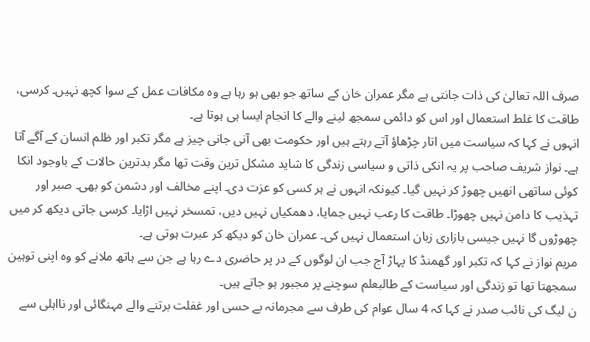صرف اللہ تعالیٰ کی ذات جانتی ہے مگر عمران خان کے ساتھ جو بھی ہو رہا ہے وہ مکافات عمل کے سوا کچھ نہیں۔ کرسی، طاقت کا غلط استعمال اور اس کو دائمی سمجھ لینے والے کا انجام ایسا ہی ہوتا ہے۔
انہوں نے کہا کہ سیاست میں اتار چڑھاؤ آتے رہتے ہیں اور حکومت بھی آنی جانی چیز ہے مگر تکبر اور ظلم انسان کے آگے آتا ہے۔ نواز شریف صاحب پر یہ انکی ذاتی و سیاسی زندگی کا شاید مشکل ترین وقت تھا مگر بدترین حالات کے باوجود انکا کوئی ساتھی انھیں چھوڑ کر نہیں گیا۔ کیونکہ انہوں نے ہر کسی کو عزت دی۔ اپنے مخالف اور دشمن کو بھی۔ صبر اور تہذیب کا دامن نہیں چھوڑا۔ طاقت کا رعب نہیں جمایا، دھمکیاں نہیں دیں، تمسخر نہیں اڑایا۔ کرسی جاتی دیکھ کر میں چھوڑوں گا نہیں جیسی بازاری زبان استعمال نہیں کی۔ عمران خان کو دیکھ کر عبرت ہوتی ہے۔
مریم نواز نے کہا کہ تکبر اور گھمنڈ کا پہاڑ آج جب ان لوگوں کے در پر حاضری دے رہا ہے جن سے ہاتھ ملانے کو وہ اپنی توہین سمجھتا تھا تو زندگی اور سیاست کے طالبعلم سوچنے پر مجبور ہو جاتے ہیں۔
ن لیگ کی نائب صدر نے کہا کہ 4 سال عوام کی طرف سے مجرمانہ بے حسی اور غفلت برتنے والے مہنگائی اور نااہلی سے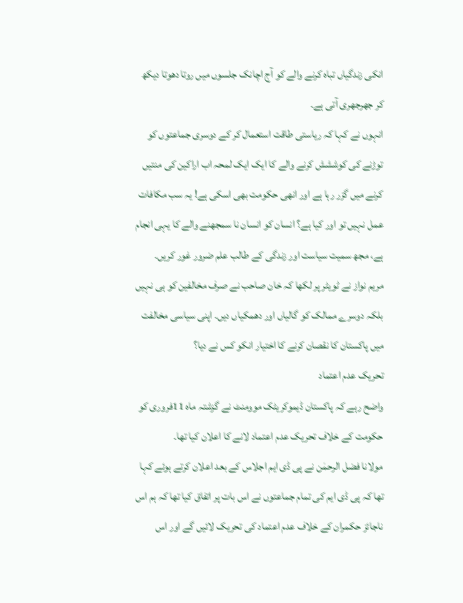انکی زندگیاں تباہ کرنے والے کو آج اچانک جلسوں میں روتا دھوتا دیکھ کر جھرجھری آتی ہے۔
انہوں نے کہا کہ ریاستی طاقت استعمال کر کے دوسری جماعتوں کو توڑنے کی کوششش کرنے والے کا ایک ایک لمحہ اب اراکین کی منتیں کرنے میں گزر رہا ہے اور انھی حکومت بھی اسکی ہے! یہ سب مکافات عمل نہیں تو اور کیا ہے؟ انسان کو انسان نا سمجھنے والے کا یہی انجام ہے، مجھ سمیت سیاست اور زندگی کے طالب علم ضرور غور کریں۔
مریم نواز نے ٹویٹر پر لکھا کہ خان صاحب نے صرف مخالفین کو ہی نہیں بلکہ دوسرے ممالک کو گالیاں اور دھمکیاں دیں۔ اپنی سیاسی مخالفت میں پاکستان کا نقصان کرنے کا اختیار انکو کس نے دیا؟
تحریک عدم اعتماد
واضح رہے کہ پاکستان ڈیموکریٹک موومنٹ نے گزشتہ ماہ 11فروری کو حکومت کے خلاف تحریک عدم اعتماد لانے کا اعلان کیا تھا۔
مولانا فضل الرحمٰن نے پی ڈی ایم اجلاس کے بعد اعلان کرتے ہوئے کہا تھا کہ پی ڈی ایم کی تمام جماعتوں نے اس بات پر اتفاق کیا تھا کہ ہم اس ناجائز حکمران کے خلاف عدم اعتماد کی تحریک لائیں گے اور اس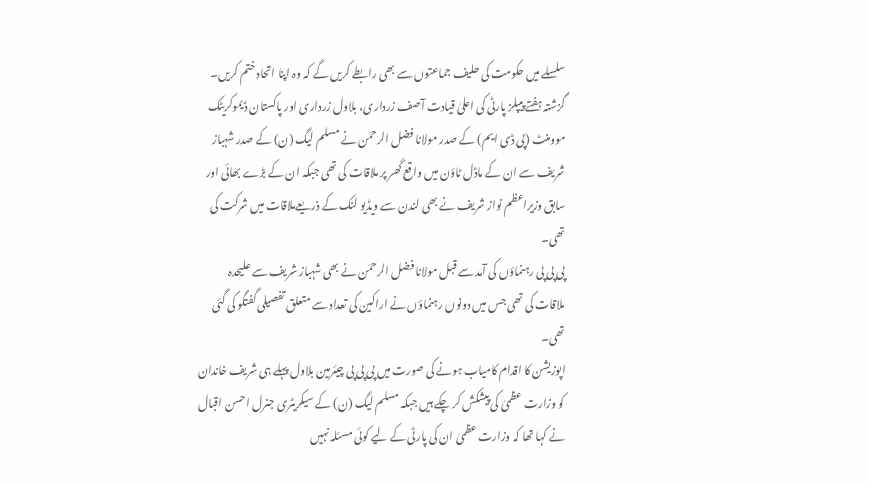سلسلے میں حکومت کی حلیف جماعتوں سے بھی رابطے کریں گے کہ وہ اپنا اتحاد ختم کریں۔
گزشتہ ہفتے پیپلز پارٹی کی اعلیٰ قیادت آصف زرداری، بلاول زرداری اور پاکستان ڈیموکریٹک موومنٹ (پی ڈی ایم) کے صدر مولانا فضل الرحمٰن نے مسلم لیگ (ن) کے صدر شہباز شریف سے ان کے ماڈل ٹاؤن میں واقع گھر پر ملاقات کی تھی جبکہ ان کے بڑے بھائی اور سابق وزیراعظم نواز شریف نے بھی لندن سے ویڈیو لنک کے ذریعےملاقات میں شرکت کی تھی۔
پی پی پی رہنماؤں کی آمد سے قبل مولانا فضل الرحمٰن نے بھی شہباز شریف سے علیحدہ ملاقات کی تھی جس میں دونوں رہنماؤں نے اراکین کی تعداد سے متعلق تفصیلی گفتگو کی گئی تھی۔
اپوزیشن کا اقدام کامیاب ہونے کی صورت میں پی پی پی چیئرمین بلاول پہلے ہی شریف خاندان کو وزارت عظمیٰ کی پیشکش کر چکے ہیں جبکہ مسلم لیگ (ن) کے سیکریٹری جنرل احسن اقبال نے کہا تھا کہ وزارت عظمیٰ ان کی پارٹی کے لیے کوئی مسئلہ نہیں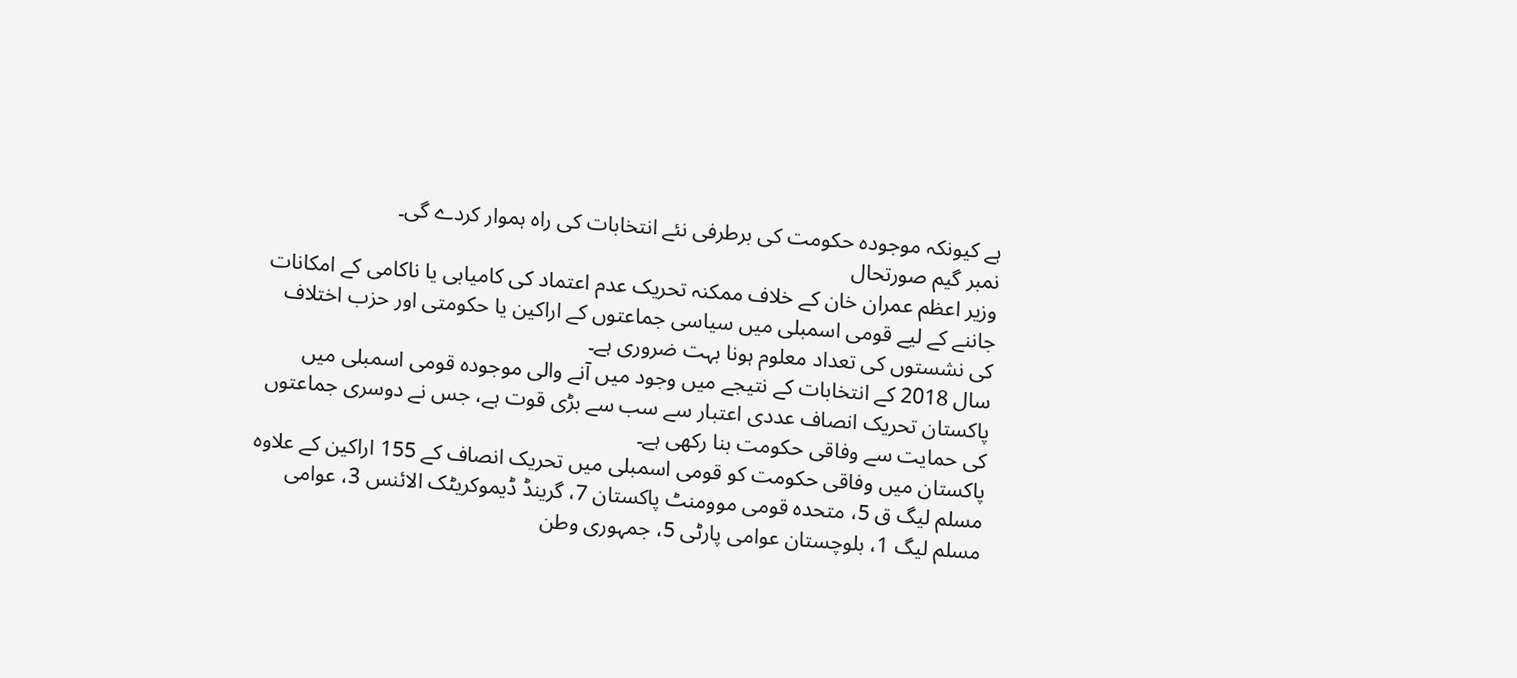ہے کیونکہ موجودہ حکومت کی برطرفی نئے انتخابات کی راہ ہموار کردے گی۔
نمبر گیم صورتحال
وزیر اعظم عمران خان كے خلاف ممكنہ تحریک عدم اعتماد كی كامیابی یا ناكامی كے امكانات جاننے كے لیے قومی اسمبلی میں سیاسی جماعتوں كے اراكین یا حكومتی اور حزب اختلاف كی نشستوں كی تعداد معلوم ہونا بہت ضروری ہے۔
سال 2018 كے انتخابات كے نتیجے میں وجود میں آنے والی موجودہ قومی اسمبلی میں پاكستان تحریک انصاف عددی اعتبار سے سب سے بڑی قوت ہے، جس نے دوسری جماعتوں كی حمایت سے وفاقی حكومت بنا ركھی ہے۔
پاكستان میں وفاقی حكومت كو قومی اسمبلی میں تحریک انصاف كے 155 اراكین كے علاوہ مسلم لیگ ق 5، متحدہ قومی موومنٹ پاكستان 7، گرینڈ ڈیموکریٹک الائنس 3، عوامی مسلم لیگ 1، بلوچستان عوامی پارٹی 5، جمہوری وطن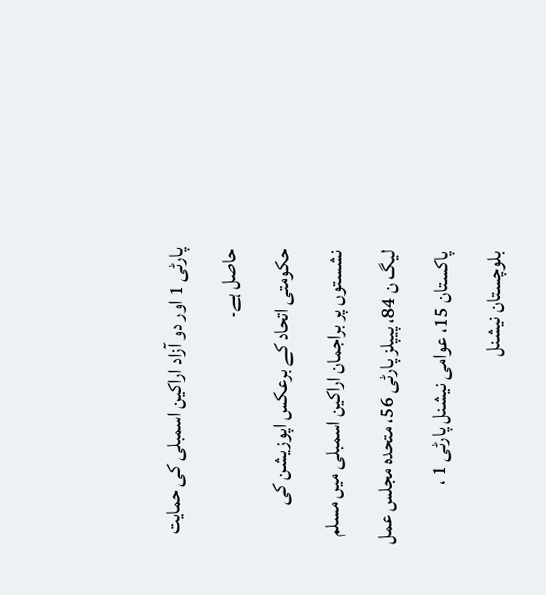پارٹی 1 اور دو آزاد اراكین اسمبلی كی حمایت حاصل ہے۔
حكومتی اتحاد كے برعكس اپوزیشن كی نشستوں پر براجمان اراكین اسمبلی میں مسلم لیگ ن 84، پیپلز پارٹی 56، متحدہ مجلس عمل پاكستان 15، عوامی نیشنل پارٹی 1 ، بلوچستان نیشنل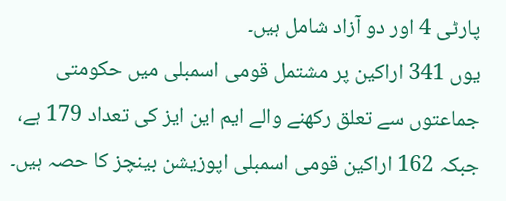پارٹی 4 اور دو آزاد شامل ہیں۔
یوں 341 اراكین پر مشتمل قومی اسمبلی میں حكومتی جماعتوں سے تعلق ركھنے والے ایم این ایز كی تعداد 179 ہے، جبكہ 162 اراكین قومی اسمبلی اپوزیشن بینچز كا حصہ ہیں۔